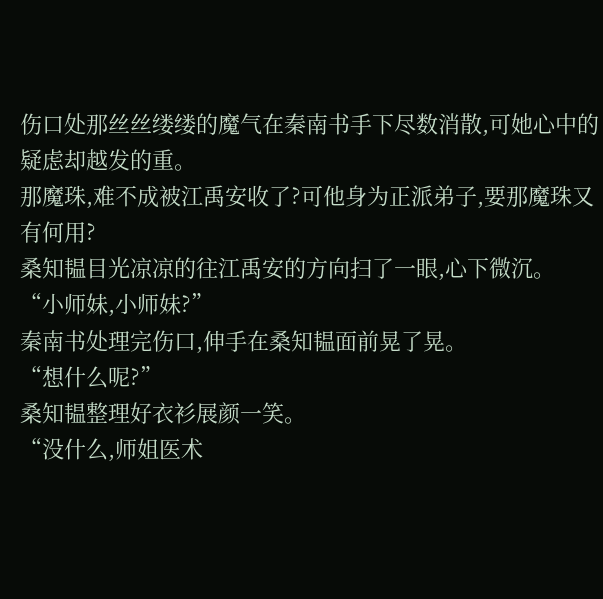伤口处那丝丝缕缕的魔气在秦南书手下尽数消散,可她心中的疑虑却越发的重。
那魔珠,难不成被江禹安收了?可他身为正派弟子,要那魔珠又有何用?
桑知韫目光凉凉的往江禹安的方向扫了一眼,心下微沉。
“小师妹,小师妹?”
秦南书处理完伤口,伸手在桑知韫面前晃了晃。
“想什么呢?”
桑知韫整理好衣衫展颜一笑。
“没什么,师姐医术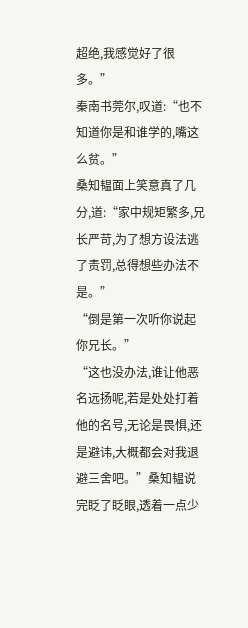超绝,我感觉好了很多。”
秦南书莞尔,叹道:“也不知道你是和谁学的,嘴这么贫。”
桑知韫面上笑意真了几分,道:“家中规矩繁多,兄长严苛,为了想方设法逃了责罚,总得想些办法不是。”
“倒是第一次听你说起你兄长。”
“这也没办法,谁让他恶名远扬呢,若是处处打着他的名号,无论是畏惧,还是避讳,大概都会对我退避三舍吧。”桑知韫说完眨了眨眼,透着一点少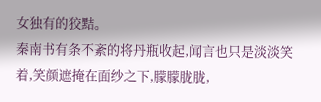女独有的狡黠。
秦南书有条不紊的将丹瓶收起,闻言也只是淡淡笑着,笑颜遮掩在面纱之下,朦朦胧胧,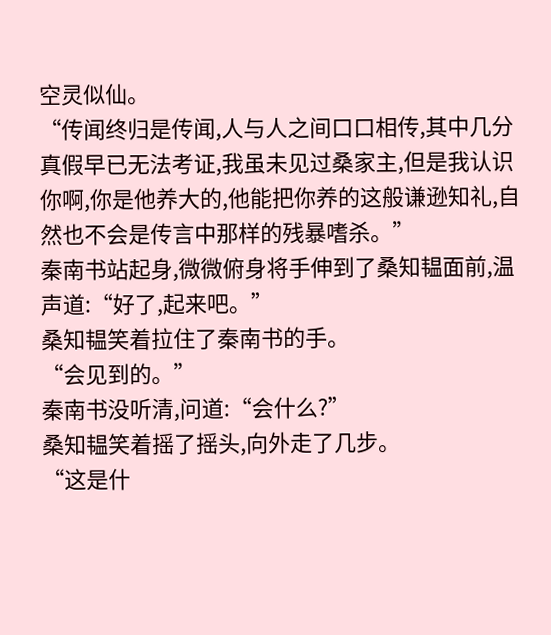空灵似仙。
“传闻终归是传闻,人与人之间口口相传,其中几分真假早已无法考证,我虽未见过桑家主,但是我认识你啊,你是他养大的,他能把你养的这般谦逊知礼,自然也不会是传言中那样的残暴嗜杀。”
秦南书站起身,微微俯身将手伸到了桑知韫面前,温声道:“好了,起来吧。”
桑知韫笑着拉住了秦南书的手。
“会见到的。”
秦南书没听清,问道:“会什么?”
桑知韫笑着摇了摇头,向外走了几步。
“这是什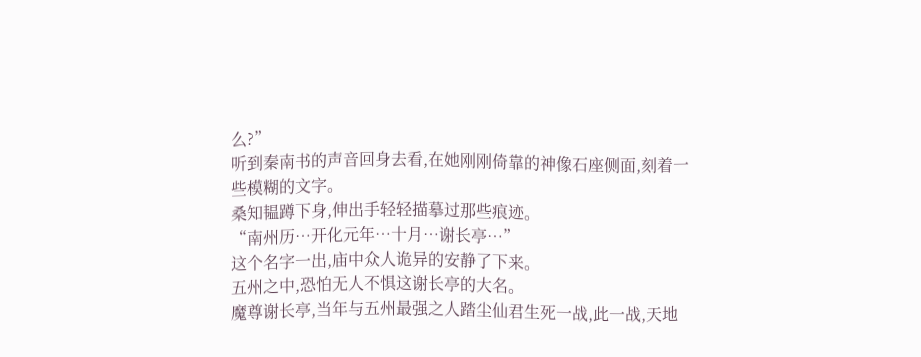么?”
听到秦南书的声音回身去看,在她刚刚倚靠的神像石座侧面,刻着一些模糊的文字。
桑知韫蹲下身,伸出手轻轻描摹过那些痕迹。
“南州历…开化元年…十月…谢长亭…”
这个名字一出,庙中众人诡异的安静了下来。
五州之中,恐怕无人不惧这谢长亭的大名。
魔尊谢长亭,当年与五州最强之人踏尘仙君生死一战,此一战,天地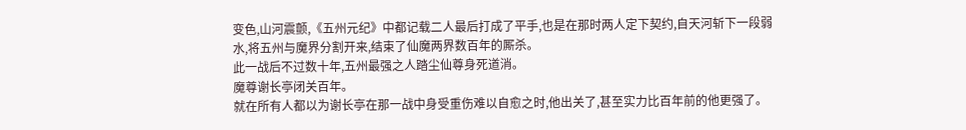变色,山河震颤,《五州元纪》中都记载二人最后打成了平手,也是在那时两人定下契约,自天河斩下一段弱水,将五州与魔界分割开来,结束了仙魔两界数百年的厮杀。
此一战后不过数十年,五州最强之人踏尘仙尊身死道消。
魔尊谢长亭闭关百年。
就在所有人都以为谢长亭在那一战中身受重伤难以自愈之时,他出关了,甚至实力比百年前的他更强了。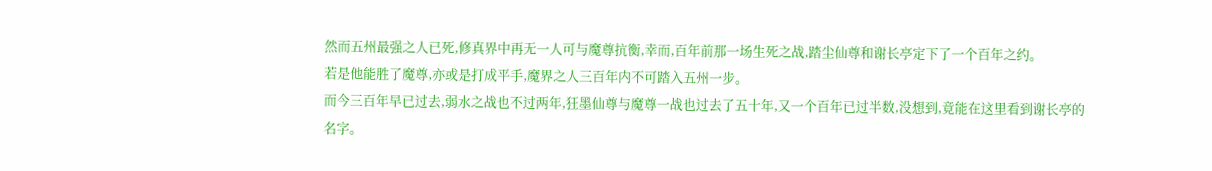然而五州最强之人已死,修真界中再无一人可与魔尊抗衡,幸而,百年前那一场生死之战,踏尘仙尊和谢长亭定下了一个百年之约。
若是他能胜了魔尊,亦或是打成平手,魔界之人三百年内不可踏入五州一步。
而今三百年早已过去,弱水之战也不过两年,狂墨仙尊与魔尊一战也过去了五十年,又一个百年已过半数,没想到,竟能在这里看到谢长亭的名字。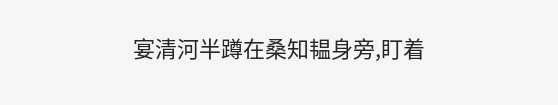宴清河半蹲在桑知韫身旁,盯着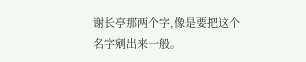谢长亭那两个字,像是要把这个名字剜出来一般。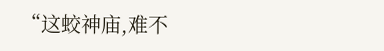“这蛟神庙,难不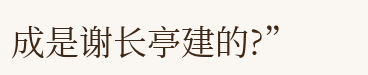成是谢长亭建的?”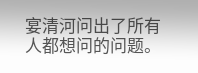宴清河问出了所有人都想问的问题。